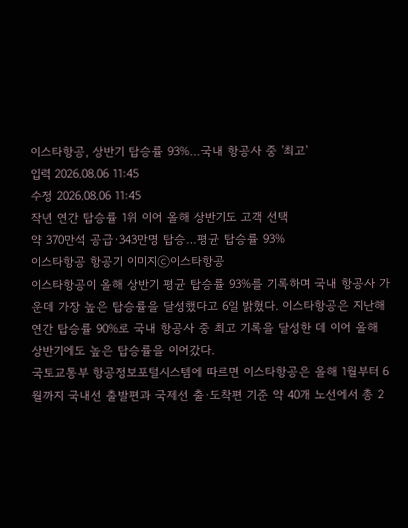이스타항공, 상반기 탑승률 93%…국내 항공사 중 '최고'
입력 2026.08.06 11:45
수정 2026.08.06 11:45
작년 연간 탑승률 1위 이어 올해 상반기도 고객 선택
약 370만석 공급·343만명 탑승…평균 탑승률 93%
이스타항공 항공기 이미지ⓒ이스타항공
이스타항공이 올해 상반기 평균 탑승률 93%를 기록하며 국내 항공사 가운데 가장 높은 탑승률을 달성했다고 6일 밝혔다. 이스타항공은 지난해 연간 탑승률 90%로 국내 항공사 중 최고 기록을 달성한 데 이어 올해 상반기에도 높은 탑승률을 이어갔다.
국토교통부 항공정보포털시스템에 따르면 이스타항공은 올해 1월부터 6월까지 국내선 출발편과 국제선 출·도착편 기준 약 40개 노선에서 총 2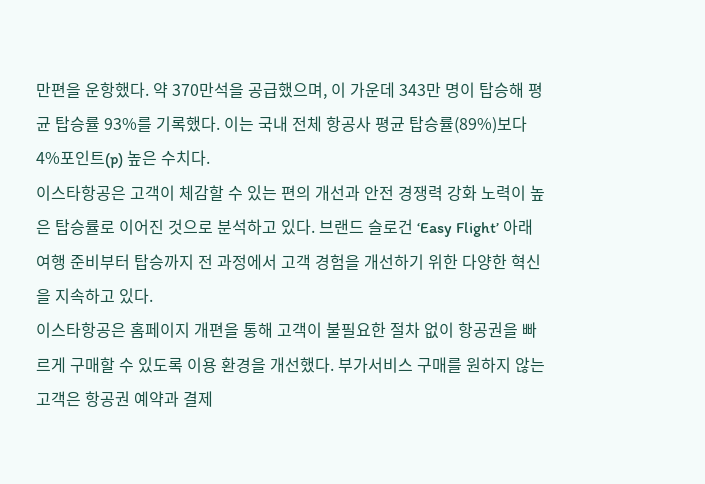만편을 운항했다. 약 370만석을 공급했으며, 이 가운데 343만 명이 탑승해 평균 탑승률 93%를 기록했다. 이는 국내 전체 항공사 평균 탑승률(89%)보다 4%포인트(p) 높은 수치다.
이스타항공은 고객이 체감할 수 있는 편의 개선과 안전 경쟁력 강화 노력이 높은 탑승률로 이어진 것으로 분석하고 있다. 브랜드 슬로건 ‘Easy Flight’ 아래 여행 준비부터 탑승까지 전 과정에서 고객 경험을 개선하기 위한 다양한 혁신을 지속하고 있다.
이스타항공은 홈페이지 개편을 통해 고객이 불필요한 절차 없이 항공권을 빠르게 구매할 수 있도록 이용 환경을 개선했다. 부가서비스 구매를 원하지 않는 고객은 항공권 예약과 결제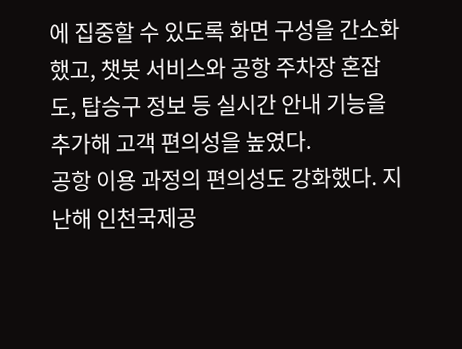에 집중할 수 있도록 화면 구성을 간소화했고, 챗봇 서비스와 공항 주차장 혼잡도, 탑승구 정보 등 실시간 안내 기능을 추가해 고객 편의성을 높였다.
공항 이용 과정의 편의성도 강화했다. 지난해 인천국제공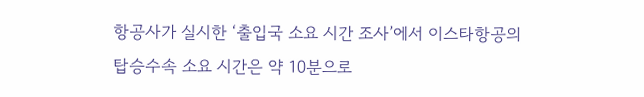항공사가 실시한 ‘출입국 소요 시간 조사’에서 이스타항공의 탑승수속 소요 시간은 약 10분으로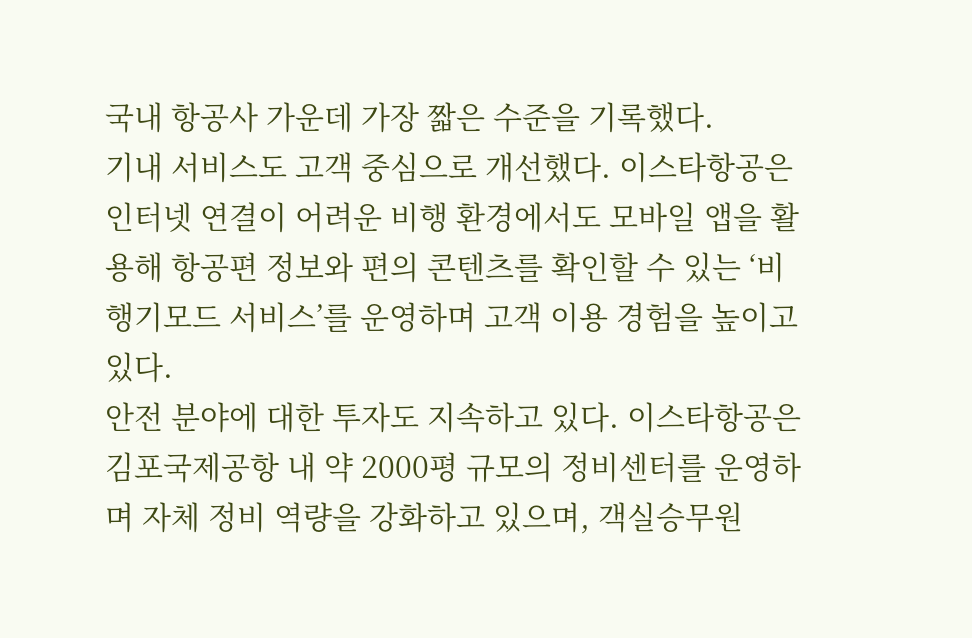국내 항공사 가운데 가장 짧은 수준을 기록했다.
기내 서비스도 고객 중심으로 개선했다. 이스타항공은 인터넷 연결이 어려운 비행 환경에서도 모바일 앱을 활용해 항공편 정보와 편의 콘텐츠를 확인할 수 있는 ‘비행기모드 서비스’를 운영하며 고객 이용 경험을 높이고 있다.
안전 분야에 대한 투자도 지속하고 있다. 이스타항공은 김포국제공항 내 약 2000평 규모의 정비센터를 운영하며 자체 정비 역량을 강화하고 있으며, 객실승무원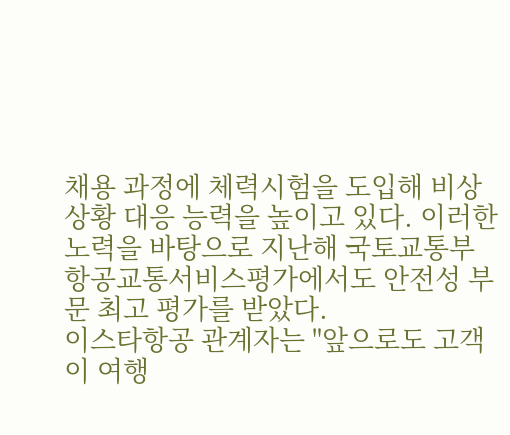채용 과정에 체력시험을 도입해 비상 상황 대응 능력을 높이고 있다. 이러한 노력을 바탕으로 지난해 국토교통부 항공교통서비스평가에서도 안전성 부문 최고 평가를 받았다.
이스타항공 관계자는 "앞으로도 고객이 여행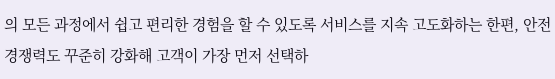의 모든 과정에서 쉽고 편리한 경험을 할 수 있도록 서비스를 지속 고도화하는 한편, 안전 경쟁력도 꾸준히 강화해 고객이 가장 먼저 선택하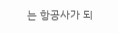는 항공사가 되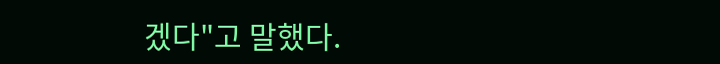겠다"고 말했다.